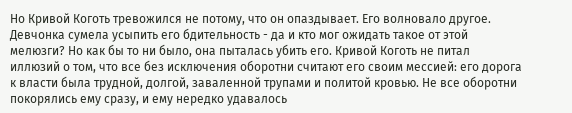Но Кривой Коготь тревожился не потому, что он опаздывает. Его волновало другое. Девчонка сумела усыпить его бдительность - да и кто мог ожидать такое от этой мелюзги? Но как бы то ни было, она пыталась убить его. Кривой Коготь не питал иллюзий о том, что все без исключения оборотни считают его своим мессией: его дорога к власти была трудной, долгой, заваленной трупами и политой кровью. Не все оборотни покорялись ему сразу, и ему нередко удавалось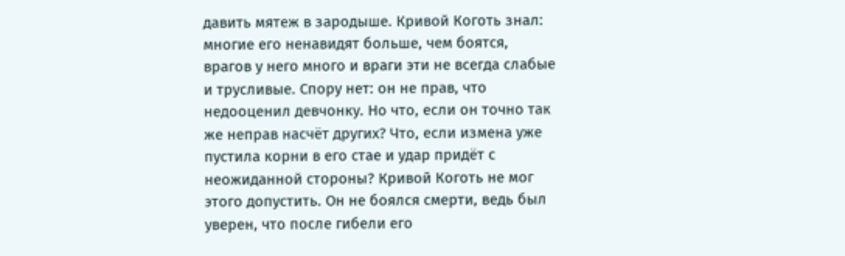давить мятеж в зародыше. Кривой Коготь знал: многие его ненавидят больше, чем боятся, врагов у него много и враги эти не всегда слабые и трусливые. Спору нет: он не прав, что недооценил девчонку. Но что, если он точно так же неправ насчёт других? Что, если измена уже пустила корни в его стае и удар придёт с неожиданной стороны? Кривой Коготь не мог этого допустить. Он не боялся смерти, ведь был уверен, что после гибели его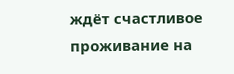ждёт счастливое проживание на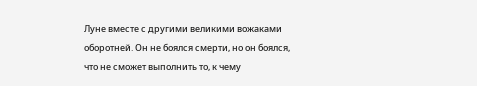Луне вместе с другими великими вожаками оборотней. Он не боялся смерти, но он боялся, что не сможет выполнить то, к чему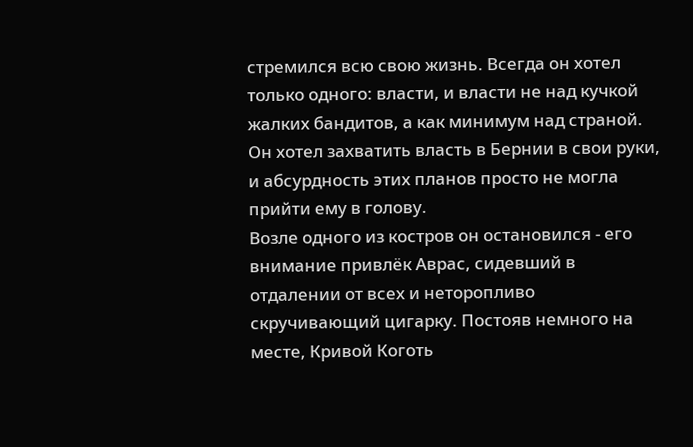стремился всю свою жизнь. Всегда он хотел только одного: власти, и власти не над кучкой жалких бандитов, а как минимум над страной. Он хотел захватить власть в Бернии в свои руки, и абсурдность этих планов просто не могла прийти ему в голову.
Возле одного из костров он остановился - его внимание привлёк Аврас, сидевший в отдалении от всех и неторопливо скручивающий цигарку. Постояв немного на месте, Кривой Коготь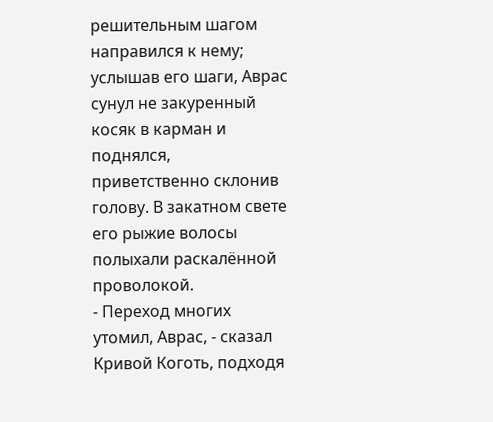решительным шагом направился к нему; услышав его шаги, Аврас сунул не закуренный косяк в карман и поднялся, приветственно склонив голову. В закатном свете его рыжие волосы полыхали раскалённой проволокой.
- Переход многих утомил, Аврас, - сказал Кривой Коготь, подходя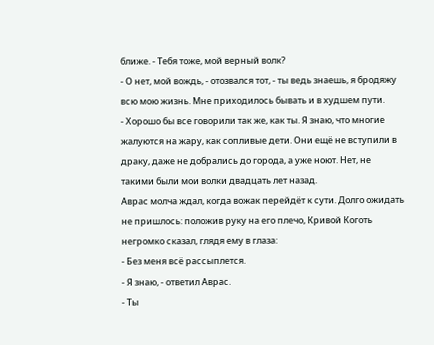ближе. - Тебя тоже, мой верный волк?
- О нет, мой вождь, - отозвался тот, - ты ведь знаешь, я бродяжу всю мою жизнь. Мне приходилось бывать и в худшем пути.
- Хорошо бы все говорили так же, как ты. Я знаю, что многие жалуются на жару, как сопливые дети. Они ещё не вступили в драку, даже не добрались до города, а уже ноют. Нет, не такими были мои волки двадцать лет назад.
Аврас молча ждал, когда вожак перейдёт к сути. Долго ожидать не пришлось: положив руку на его плечо, Кривой Коготь негромко сказал, глядя ему в глаза:
- Без меня всё рассыплется.
- Я знаю, - ответил Аврас.
- Ты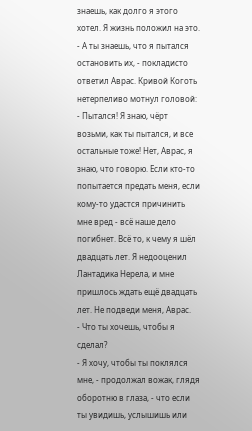знаешь, как долго я этого хотел. Я жизнь положил на это.
- А ты знаешь, что я пытался остановить их, - покладисто ответил Аврас. Кривой Коготь нетерпеливо мотнул головой:
- Пытался! Я знаю, чёрт возьми, как ты пытался, и все остальные тоже! Нет, Аврас, я знаю, что говорю. Если кто-то попытается предать меня, если кому-то удастся причинить мне вред - всё наше дело погибнет. Всё то, к чему я шёл двадцать лет. Я недооценил Лантадика Нерела, и мне пришлось ждать ещё двадцать лет. Не подведи меня, Аврас.
- Что ты хочешь, чтобы я сделал?
- Я хочу, чтобы ты поклялся мне, - продолжал вожак, глядя оборотню в глаза, - что если ты увидишь, услышишь или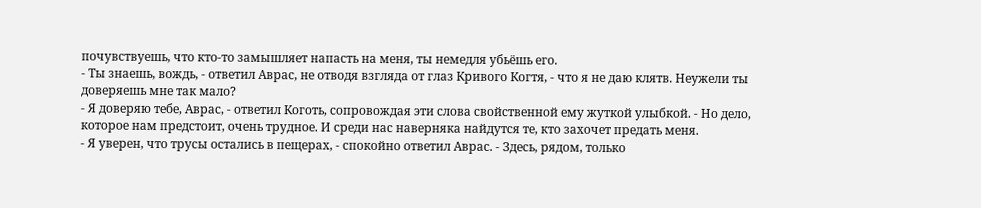почувствуешь, что кто-то замышляет напасть на меня, ты немедля убьёшь его.
- Ты знаешь, вождь, - ответил Аврас, не отводя взгляда от глаз Кривого Когтя, - что я не даю клятв. Неужели ты доверяешь мне так мало?
- Я доверяю тебе, Аврас, - ответил Коготь, сопровождая эти слова свойственной ему жуткой улыбкой. - Но дело, которое нам предстоит, очень трудное. И среди нас наверняка найдутся те, кто захочет предать меня.
- Я уверен, что трусы остались в пещерах, - спокойно ответил Аврас. - Здесь, рядом, только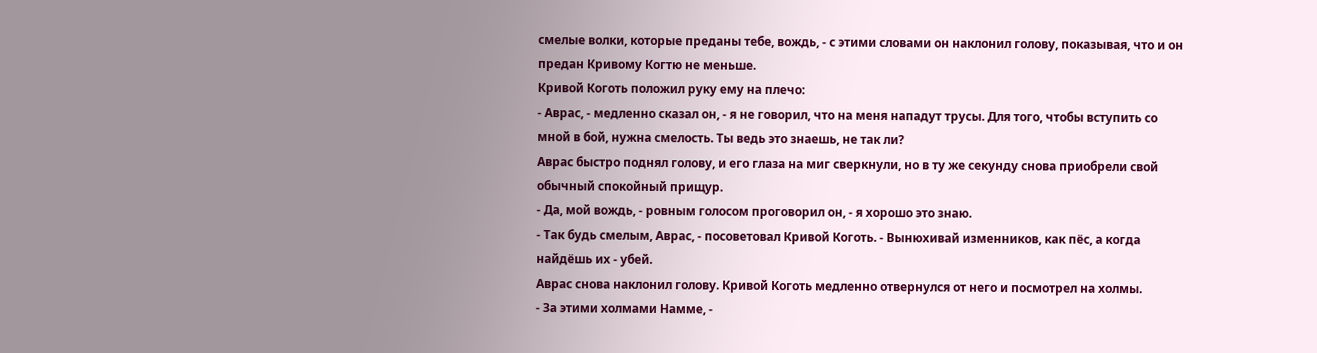смелые волки, которые преданы тебе, вождь, - с этими словами он наклонил голову, показывая, что и он предан Кривому Когтю не меньше.
Кривой Коготь положил руку ему на плечо:
- Аврас, - медленно сказал он, - я не говорил, что на меня нападут трусы. Для того, чтобы вступить со мной в бой, нужна смелость. Ты ведь это знаешь, не так ли?
Аврас быстро поднял голову, и его глаза на миг сверкнули, но в ту же секунду снова приобрели свой обычный спокойный прищур.
- Да, мой вождь, - ровным голосом проговорил он, - я хорошо это знаю.
- Так будь смелым, Аврас, - посоветовал Кривой Коготь. - Вынюхивай изменников, как пёс, а когда найдёшь их - убей.
Аврас снова наклонил голову. Кривой Коготь медленно отвернулся от него и посмотрел на холмы.
- За этими холмами Намме, -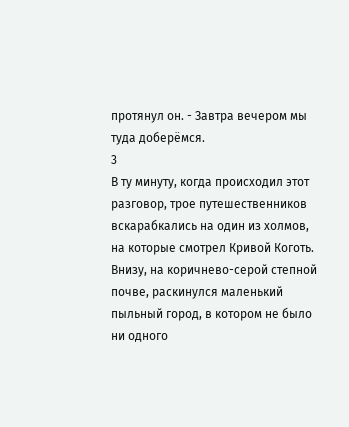протянул он. - Завтра вечером мы туда доберёмся.
3
В ту минуту, когда происходил этот разговор, трое путешественников вскарабкались на один из холмов, на которые смотрел Кривой Коготь. Внизу, на коричнево-серой степной почве, раскинулся маленький пыльный город, в котором не было ни одного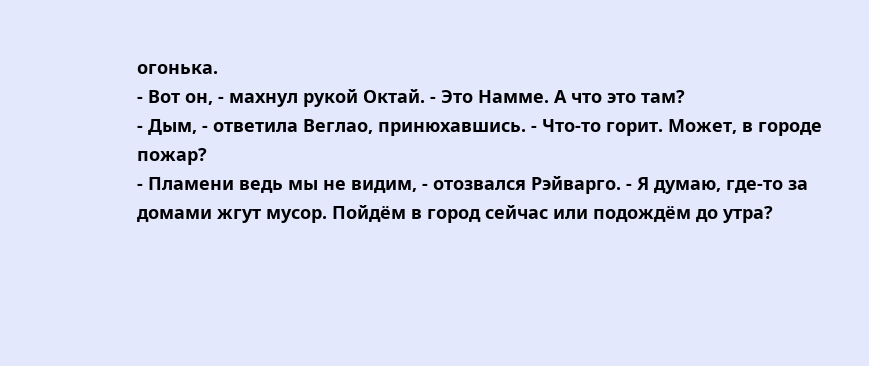огонька.
- Вот он, - махнул рукой Октай. - Это Намме. А что это там?
- Дым, - ответила Веглао, принюхавшись. - Что-то горит. Может, в городе пожар?
- Пламени ведь мы не видим, - отозвался Рэйварго. - Я думаю, где-то за домами жгут мусор. Пойдём в город сейчас или подождём до утра?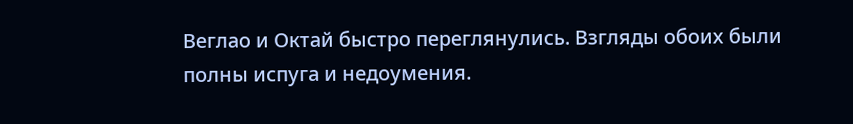Веглао и Октай быстро переглянулись. Взгляды обоих были полны испуга и недоумения.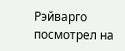Рэйварго посмотрел на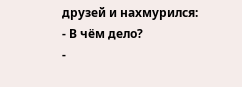друзей и нахмурился:
- В чём дело?
-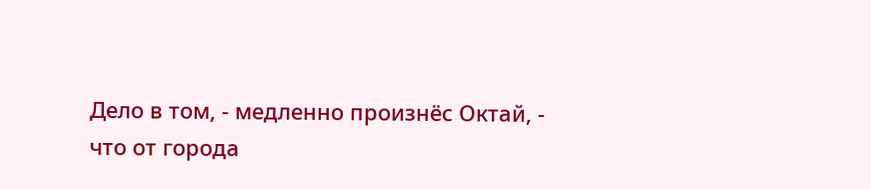Дело в том, - медленно произнёс Октай, - что от города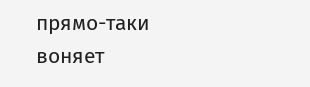прямо-таки воняет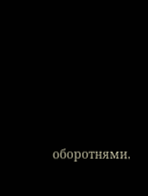оборотнями.